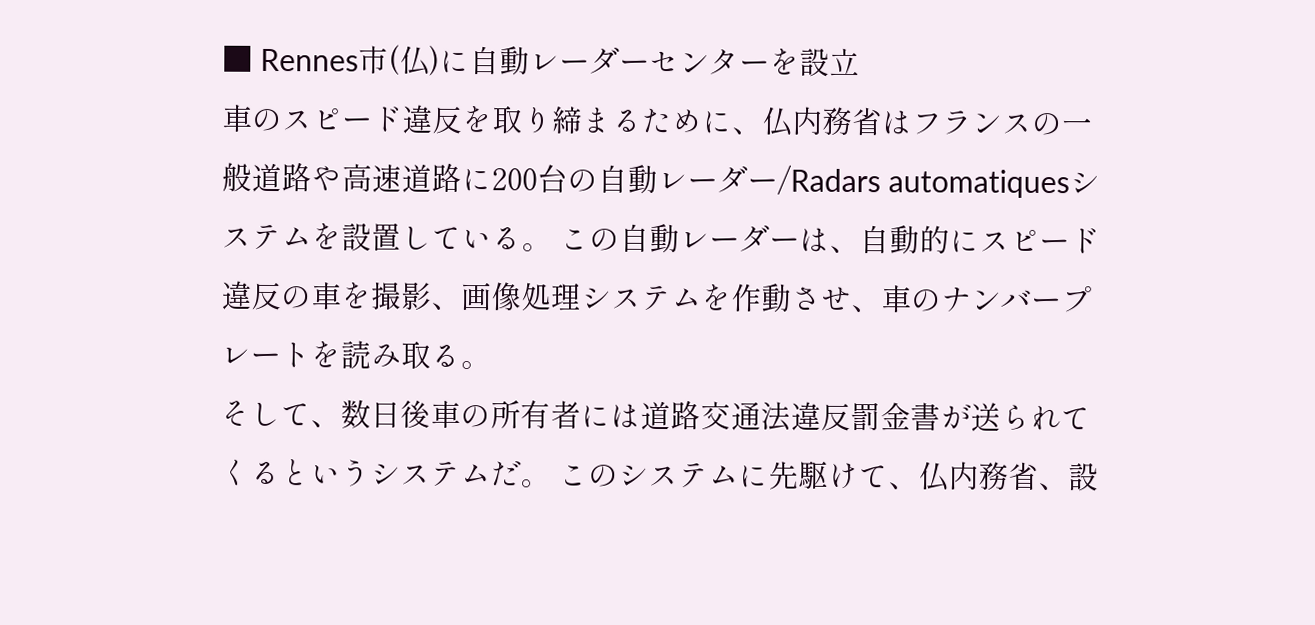■ Rennes市(仏)に自動レーダーセンターを設立
車のスピード違反を取り締まるために、仏内務省はフランスの一般道路や高速道路に200台の自動レーダー/Radars automatiquesシステムを設置している。 この自動レーダーは、自動的にスピード違反の車を撮影、画像処理システムを作動させ、車のナンバープレートを読み取る。
そして、数日後車の所有者には道路交通法違反罰金書が送られてくるというシステムだ。 このシステムに先駆けて、仏内務省、設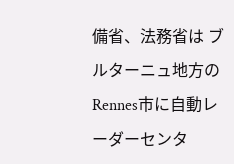備省、法務省は ブルターニュ地方のRennes市に自動レーダーセンタ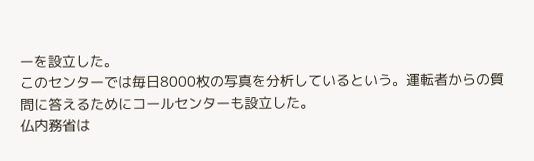ーを設立した。
このセンターでは毎日8000枚の写真を分析しているという。運転者からの質問に答えるためにコールセンターも設立した。
仏内務省は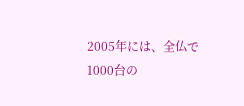2005年には、全仏で1000台の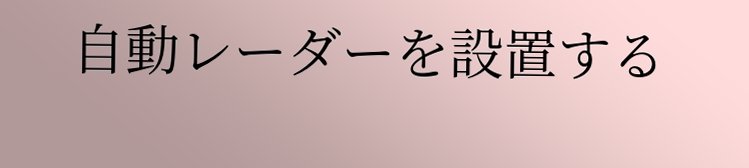自動レーダーを設置する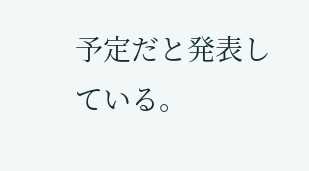予定だと発表している。